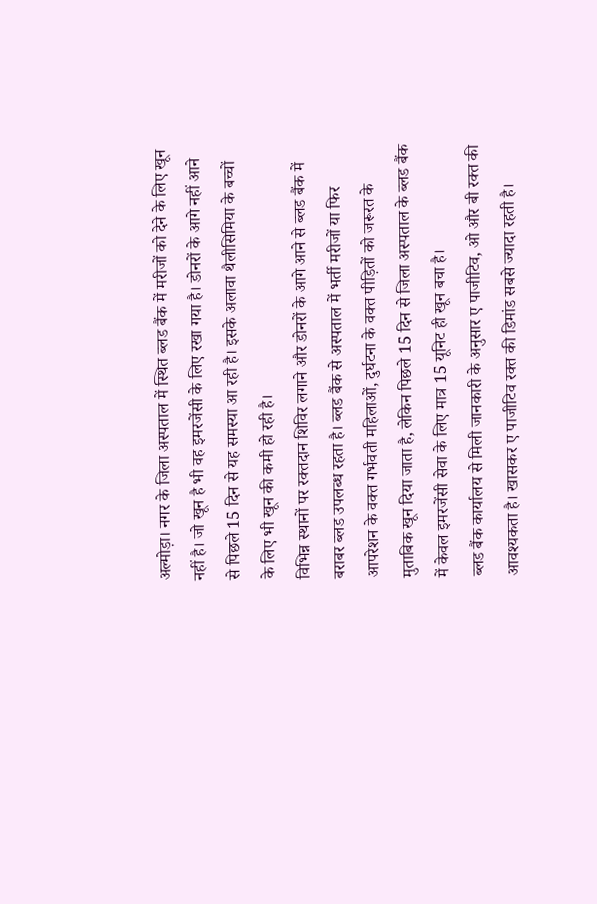अल्मोड़ा। नगर के जिला अस्पताल में स्थित ब्लड बैंक में मरीजों को देने के लिए खून नहीं है। जो खून है भी वह इमरजेंसी के लिए रखा गया है। डोनरों के आगे नहीं आने से पिछले 15 दिन से यह समस्या आ रही है। इसके अलावा थैलीसिमिया के बच्चों के लिए भी खून की कमी हो रही है।
विभिन्न स्थानों पर रक्तदान शिविर लगाने और डोनरों के आगे आने से ब्लड बैंक में बराबर ब्लड उपलब्ध रहता है। ब्लड बैंक से अस्पताल में भर्ती मरीजों या फिर आपरेशन के वक्त गर्भवती महिलाओं, दुर्घटना के वक्त पीड़ितों को जरूरत के मुताबिक खून दिया जाता है, लेकिन पिछले 15 दिन से जिला अस्पताल के ब्लड बैंक में केवल इमरजेंसी सेवा के लिए मात्र 15 यूनिट ही खून बचा है।
ब्लड बैंक कार्यालय से मिली जानकारी के अनुसार ए पाजीटिव, ओ और बी रक्त की आवश्यकता है। खासकर ए पाजीटिव रक्त की डिमांड सबसे ज्यादा रहती है।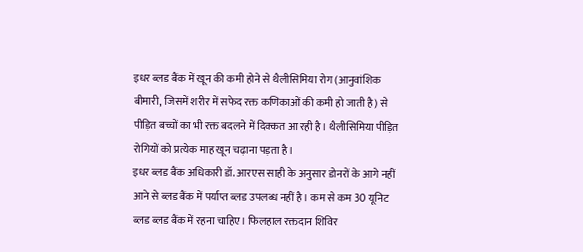इधर ब्लड बैंक में खून की कमी होने से थैलीसिमिया रोग (आनुवांशिक बीमारी, जिसमें शरीर में सफेद रक्त कणिकाओं की कमी हो जाती है) से पीड़ित बच्चों का भी रक्त बदलने में दिक्कत आ रही है। थैलीसिमिया पीड़ित रोगियों को प्रत्येक माह खून चढ़ाना पड़ता है।
इधर ब्लड बैंक अधिकारी डॉ. आरएस साही के अनुसार डोनरों के आगे नहीं आने से ब्लड बैंक में पर्याप्त ब्लड उपलब्ध नहीं है। कम से कम 30 यूनिट ब्लड ब्लड बैंक में रहना चाहिए। फिलहाल रक्तदान शिविर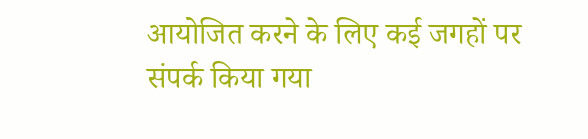आयोजित करने के लिए कई जगहों पर संपर्क किया गया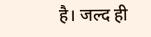है। जल्द ही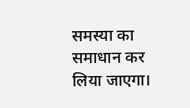समस्या का समाधान कर लिया जाएगा।